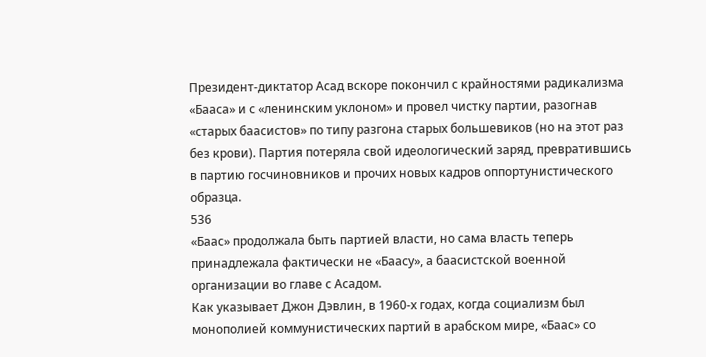Президент-диктатор Асад вскоре покончил с крайностями радикализма «Бааса» и с «ленинским уклоном» и провел чистку партии, разогнав «старых баасистов» по типу разгона старых большевиков (но на этот раз без крови). Партия потеряла свой идеологический заряд, превратившись в партию госчиновников и прочих новых кадров оппортунистического образца.
536
«Баас» продолжала быть партией власти, но сама власть теперь принадлежала фактически не «Баасу», а баасистской военной организации во главе с Асадом.
Как указывает Джон Дэвлин, в 1960-х годах, когда социализм был монополией коммунистических партий в арабском мире, «Баас» со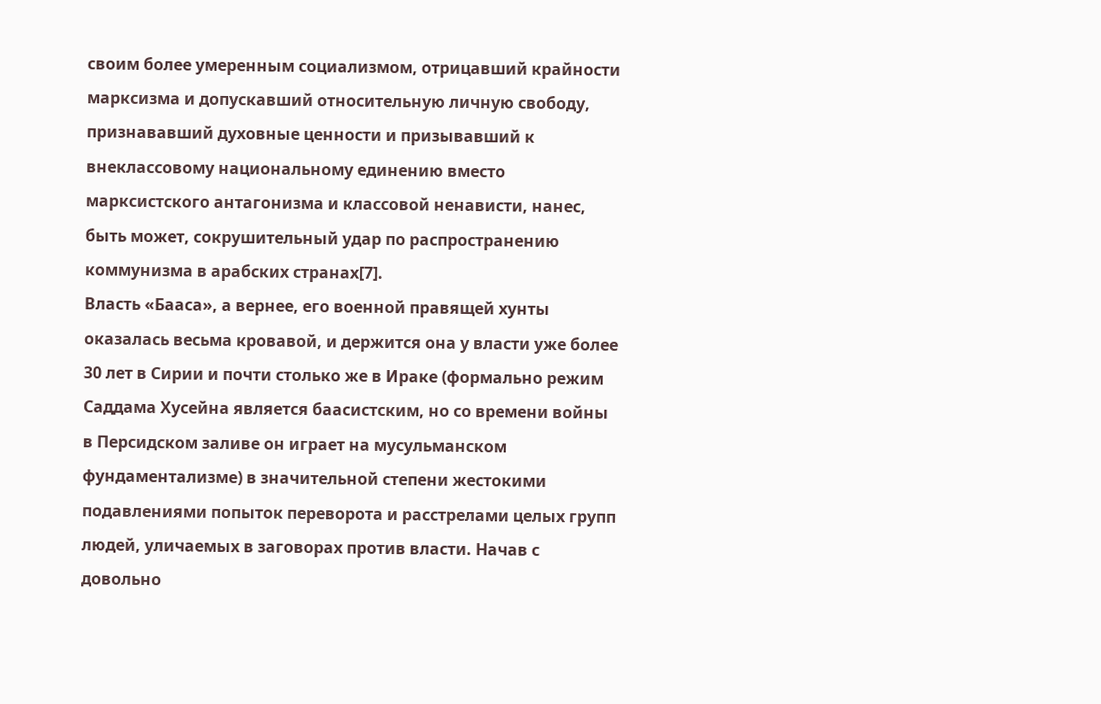своим более умеренным социализмом, отрицавший крайности марксизма и допускавший относительную личную свободу, признававший духовные ценности и призывавший к внеклассовому национальному единению вместо марксистского антагонизма и классовой ненависти, нанес, быть может, сокрушительный удар по распространению коммунизма в арабских странах[7].
Власть «Бааса», а вернее, его военной правящей хунты оказалась весьма кровавой, и держится она у власти уже более 30 лет в Сирии и почти столько же в Ираке (формально режим Саддама Хусейна является баасистским, но со времени войны в Персидском заливе он играет на мусульманском фундаментализме) в значительной степени жестокими подавлениями попыток переворота и расстрелами целых групп людей, уличаемых в заговорах против власти. Начав с довольно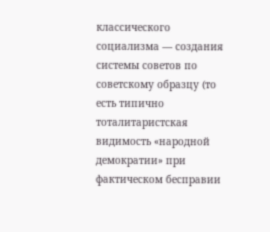классического социализма — создания системы советов по советскому образцу (то есть типично тоталитаристская видимость «народной демократии» при фактическом бесправии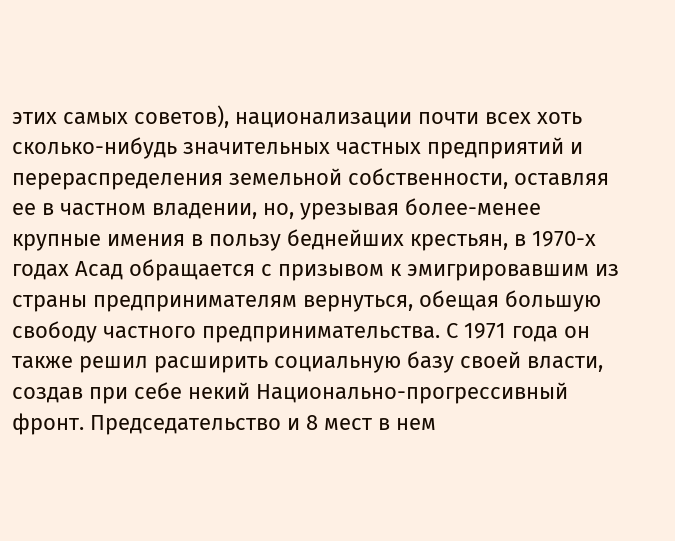этих самых советов), национализации почти всех хоть сколько-нибудь значительных частных предприятий и перераспределения земельной собственности, оставляя ее в частном владении, но, урезывая более-менее крупные имения в пользу беднейших крестьян, в 1970-х годах Асад обращается с призывом к эмигрировавшим из страны предпринимателям вернуться, обещая большую свободу частного предпринимательства. С 1971 года он также решил расширить социальную базу своей власти, создав при себе некий Национально-прогрессивный фронт. Председательство и 8 мест в нем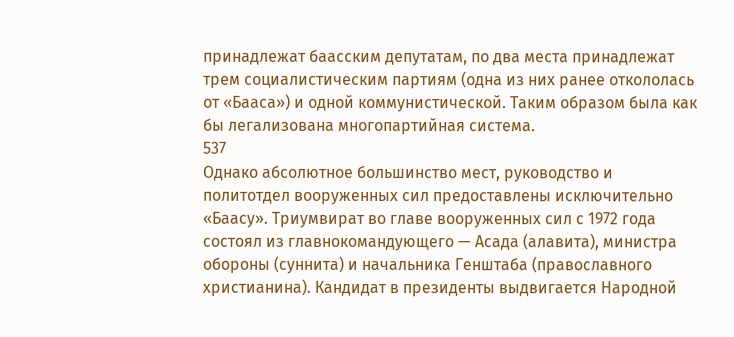принадлежат баасским депутатам, по два места принадлежат трем социалистическим партиям (одна из них ранее откололась от «Бааса») и одной коммунистической. Таким образом была как бы легализована многопартийная система.
537
Однако абсолютное большинство мест, руководство и политотдел вооруженных сил предоставлены исключительно «Баасу». Триумвират во главе вооруженных сил с 1972 года состоял из главнокомандующего — Асада (алавита), министра обороны (суннита) и начальника Генштаба (православного христианина). Кандидат в президенты выдвигается Народной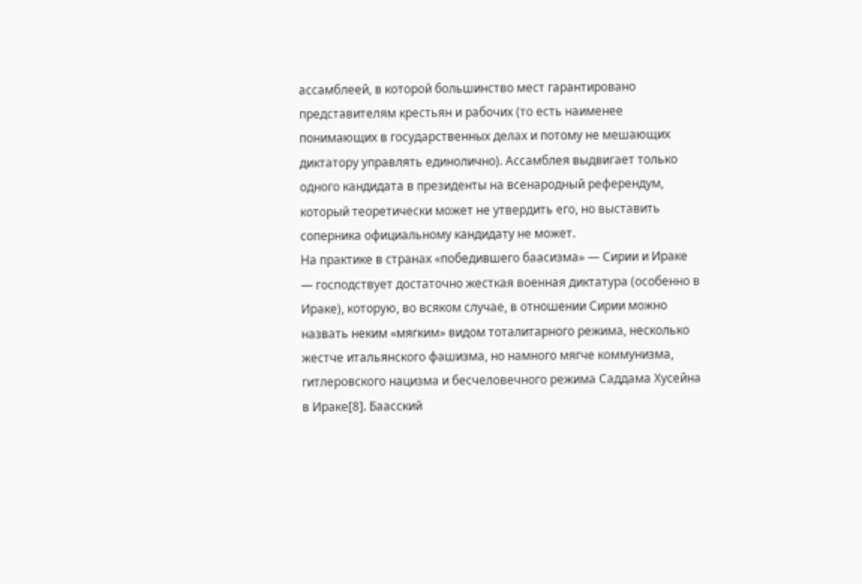ассамблеей, в которой большинство мест гарантировано представителям крестьян и рабочих (то есть наименее понимающих в государственных делах и потому не мешающих диктатору управлять единолично). Ассамблея выдвигает только одного кандидата в президенты на всенародный референдум, который теоретически может не утвердить его, но выставить соперника официальному кандидату не может.
На практике в странах «победившего баасизма» — Сирии и Ираке — господствует достаточно жесткая военная диктатура (особенно в Ираке), которую, во всяком случае, в отношении Сирии можно назвать неким «мягким» видом тоталитарного режима, несколько жестче итальянского фашизма, но намного мягче коммунизма, гитлеровского нацизма и бесчеловечного режима Саддама Хусейна в Ираке[8]. Баасский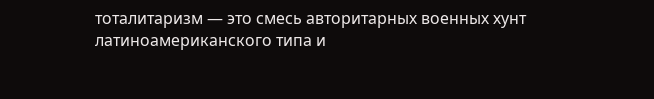тоталитаризм — это смесь авторитарных военных хунт латиноамериканского типа и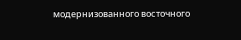модернизованного восточного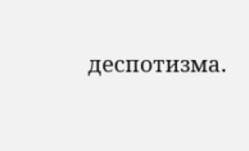деспотизма.